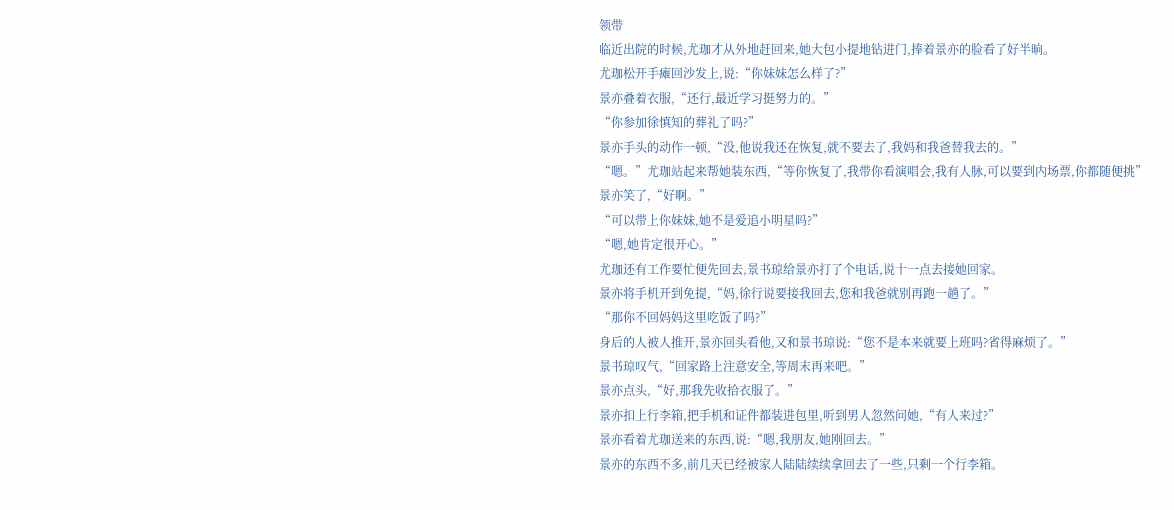领带
临近出院的时候,尤珈才从外地赶回来,她大包小提地钻进门,捧着景亦的脸看了好半晌。
尤珈松开手瘫回沙发上,说:“你妹妹怎么样了?”
景亦叠着衣服,“还行,最近学习挺努力的。”
“你参加徐慎知的葬礼了吗?”
景亦手头的动作一顿,“没,他说我还在恢复,就不要去了,我妈和我爸替我去的。”
“嗯。”尤珈站起来帮她装东西,“等你恢复了,我带你看演唱会,我有人脉,可以要到内场票,你都随便挑”
景亦笑了,“好啊。”
“可以带上你妹妹,她不是爱追小明星吗?”
“嗯,她肯定很开心。”
尤珈还有工作要忙便先回去,景书琼给景亦打了个电话,说十一点去接她回家。
景亦将手机开到免提,“妈,徐行说要接我回去,您和我爸就别再跑一趟了。”
“那你不回妈妈这里吃饭了吗?”
身后的人被人推开,景亦回头看他,又和景书琼说:“您不是本来就要上班吗?省得麻烦了。”
景书琼叹气,“回家路上注意安全,等周末再来吧。”
景亦点头,“好,那我先收拾衣服了。”
景亦扣上行李箱,把手机和证件都装进包里,听到男人忽然问她,“有人来过?”
景亦看着尤珈送来的东西,说:“嗯,我朋友,她刚回去。”
景亦的东西不多,前几天已经被家人陆陆续续拿回去了一些,只剩一个行李箱。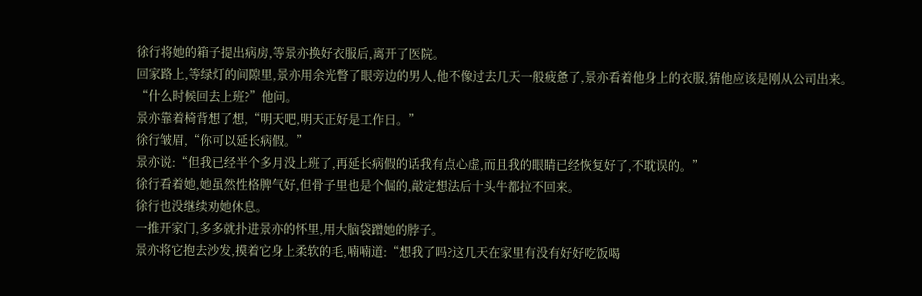徐行将她的箱子提出病房,等景亦换好衣服后,离开了医院。
回家路上,等绿灯的间隙里,景亦用余光瞥了眼旁边的男人,他不像过去几天一般疲惫了,景亦看着他身上的衣服,猜他应该是刚从公司出来。
“什么时候回去上班?”他问。
景亦靠着椅背想了想,“明天吧,明天正好是工作日。”
徐行皱眉,“你可以延长病假。”
景亦说:“但我已经半个多月没上班了,再延长病假的话我有点心虚,而且我的眼睛已经恢复好了,不耽误的。”
徐行看着她,她虽然性格脾气好,但骨子里也是个倔的,敲定想法后十头牛都拉不回来。
徐行也没继续劝她休息。
一推开家门,多多就扑进景亦的怀里,用大脑袋蹭她的脖子。
景亦将它抱去沙发,摸着它身上柔软的毛,喃喃道:“想我了吗?这几天在家里有没有好好吃饭喝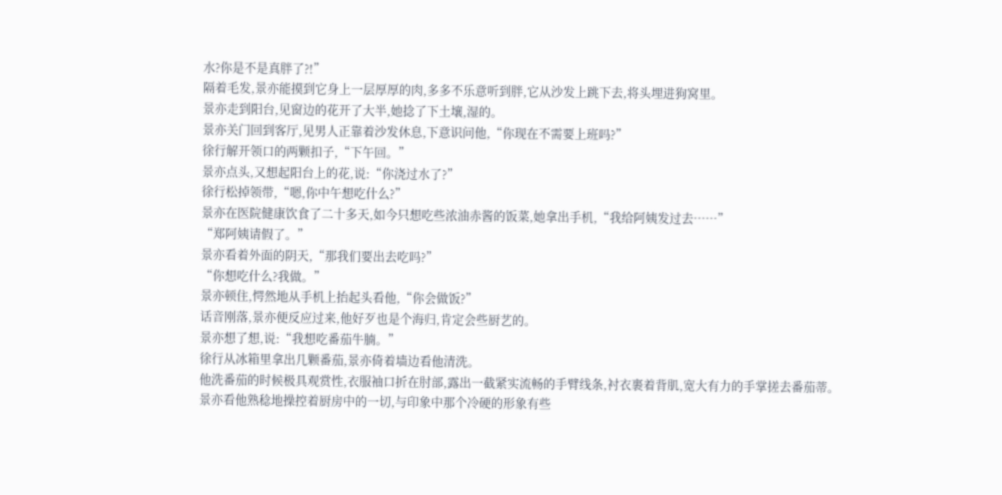水?你是不是真胖了?!”
隔着毛发,景亦能摸到它身上一层厚厚的肉,多多不乐意听到胖,它从沙发上跳下去,将头埋进狗窝里。
景亦走到阳台,见窗边的花开了大半,她捻了下土壤,湿的。
景亦关门回到客厅,见男人正靠着沙发休息,下意识问他,“你现在不需要上班吗?”
徐行解开领口的两颗扣子,“下午回。”
景亦点头,又想起阳台上的花,说:“你浇过水了?”
徐行松掉领带,“嗯,你中午想吃什么?”
景亦在医院健康饮食了二十多天,如今只想吃些浓油赤酱的饭菜,她拿出手机,“我给阿姨发过去……”
“郑阿姨请假了。”
景亦看着外面的阴天,“那我们要出去吃吗?”
“你想吃什么?我做。”
景亦顿住,愕然地从手机上抬起头看他,“你会做饭?”
话音刚落,景亦便反应过来,他好歹也是个海归,肯定会些厨艺的。
景亦想了想,说:“我想吃番茄牛腩。”
徐行从冰箱里拿出几颗番茄,景亦倚着墙边看他清洗。
他洗番茄的时候极具观赏性,衣服袖口折在肘部,露出一截紧实流畅的手臂线条,衬衣裹着背肌,宽大有力的手掌搓去番茄蒂。
景亦看他熟稔地操控着厨房中的一切,与印象中那个冷硬的形象有些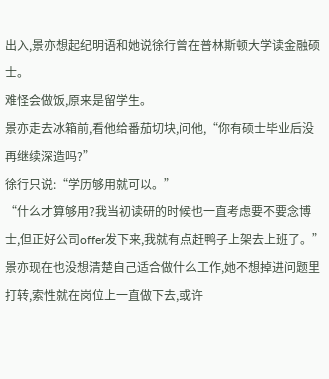出入,景亦想起纪明语和她说徐行曾在普林斯顿大学读金融硕士。
难怪会做饭,原来是留学生。
景亦走去冰箱前,看他给番茄切块,问他,“你有硕士毕业后没再继续深造吗?”
徐行只说:“学历够用就可以。”
“什么才算够用?我当初读研的时候也一直考虑要不要念博士,但正好公司offer发下来,我就有点赶鸭子上架去上班了。”
景亦现在也没想清楚自己适合做什么工作,她不想掉进问题里打转,索性就在岗位上一直做下去,或许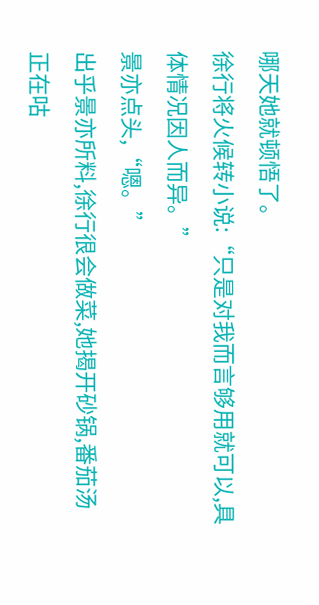哪天她就顿悟了。
徐行将火候转小说:“只是对我而言够用就可以,具体情况因人而异。”
景亦点头,“嗯。”
出乎景亦所料,徐行很会做菜,她揭开砂锅,番茄汤正在咕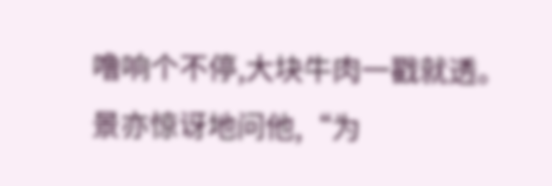噜响个不停,大块牛肉一戳就透。
景亦惊讶地问他,“为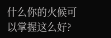什么你的火候可以掌握这么好?